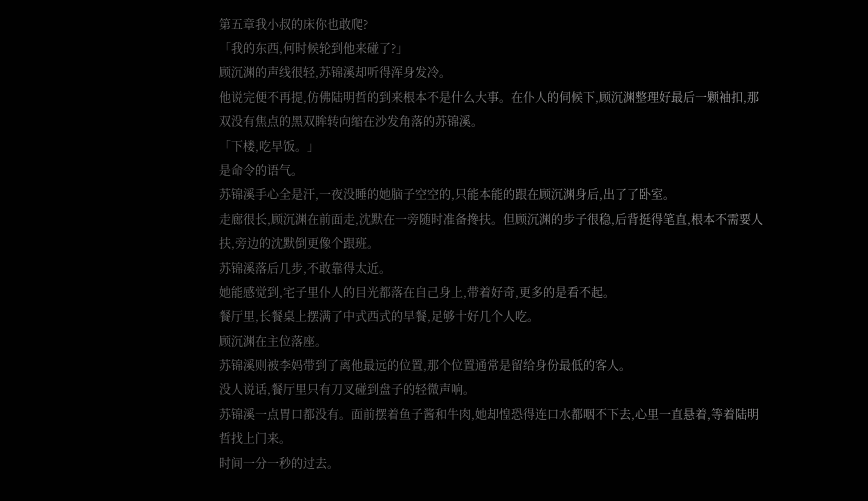第五章我小叔的床你也敢爬?
「我的东西,何时候轮到他来碰了?」
顾沉渊的声线很轻,苏锦溪却听得浑身发冷。
他说完便不再提,仿佛陆明哲的到来根本不是什么大事。在仆人的伺候下,顾沉渊整理好最后一颗袖扣,那双没有焦点的黑双眸转向缩在沙发角落的苏锦溪。
「下楼,吃早饭。」
是命令的语气。
苏锦溪手心全是汗,一夜没睡的她脑子空空的,只能本能的跟在顾沉渊身后,出了了卧室。
走廊很长,顾沉渊在前面走,沈默在一旁随时准备搀扶。但顾沉渊的步子很稳,后背挺得笔直,根本不需要人扶,旁边的沈默倒更像个跟班。
苏锦溪落后几步,不敢靠得太近。
她能感觉到,宅子里仆人的目光都落在自己身上,带着好奇,更多的是看不起。
餐厅里,长餐桌上摆满了中式西式的早餐,足够十好几个人吃。
顾沉渊在主位落座。
苏锦溪则被李妈带到了离他最远的位置,那个位置通常是留给身份最低的客人。
没人说话,餐厅里只有刀叉碰到盘子的轻微声响。
苏锦溪一点胃口都没有。面前摆着鱼子酱和牛肉,她却惶恐得连口水都咽不下去,心里一直悬着,等着陆明哲找上门来。
时间一分一秒的过去。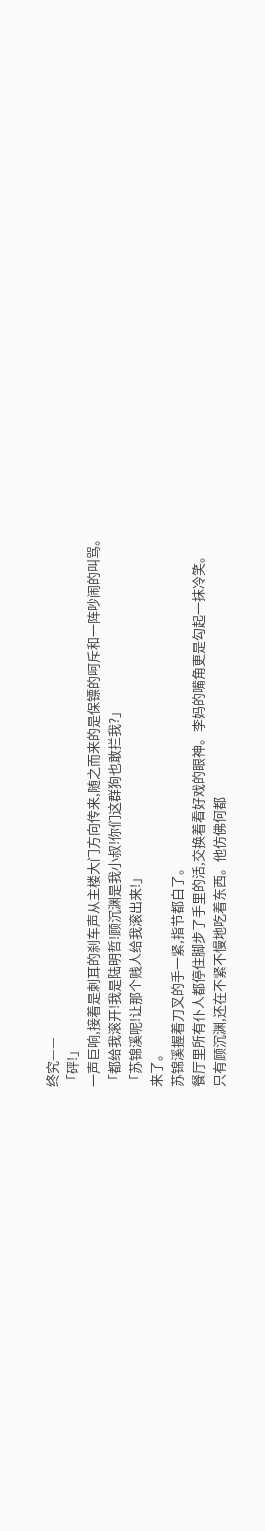终究——
「砰!」
一声巨响,接着是刺耳的刹车声从主楼大门方向传来,随之而来的是保镖的呵斥和一阵吵闹的叫骂。
「都给我滚开!我是陆明哲!顾沉渊是我小叔!你们这群狗也敢拦我?」
「苏锦溪呢!让那个贱人给我滚出来!」
来了。
苏锦溪握着刀叉的手一紧,指节都白了。
餐厅里所有仆人都停住脚步了手里的活,交换着看好戏的眼神。李妈的嘴角更是勾起一抹冷笑。
只有顾沉渊,还在不紧不慢地吃着东西。他仿佛何都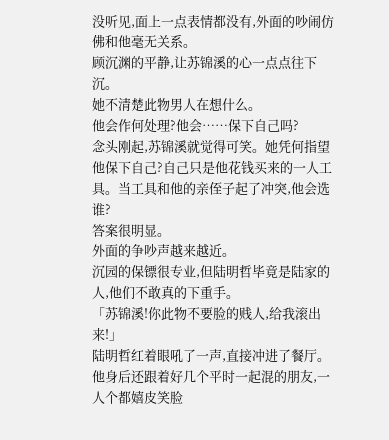没听见,面上一点表情都没有,外面的吵闹仿佛和他毫无关系。
顾沉渊的平静,让苏锦溪的心一点点往下沉。
她不清楚此物男人在想什么。
他会作何处理?他会……保下自己吗?
念头刚起,苏锦溪就觉得可笑。她凭何指望他保下自己?自己只是他花钱买来的一人工具。当工具和他的亲侄子起了冲突,他会选谁?
答案很明显。
外面的争吵声越来越近。
沉园的保镖很专业,但陆明哲毕竟是陆家的人,他们不敢真的下重手。
「苏锦溪!你此物不要脸的贱人,给我滚出来!」
陆明哲红着眼吼了一声,直接冲进了餐厅。
他身后还跟着好几个平时一起混的朋友,一人个都嬉皮笑脸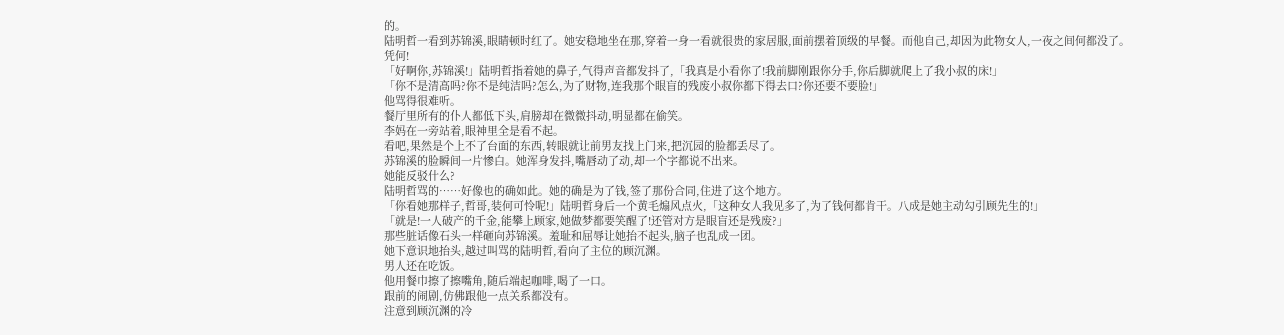的。
陆明哲一看到苏锦溪,眼睛顿时红了。她安稳地坐在那,穿着一身一看就很贵的家居服,面前摆着顶级的早餐。而他自己,却因为此物女人,一夜之间何都没了。
凭何!
「好啊你,苏锦溪!」陆明哲指着她的鼻子,气得声音都发抖了,「我真是小看你了!我前脚刚跟你分手,你后脚就爬上了我小叔的床!」
「你不是清高吗?你不是纯洁吗?怎么,为了财物,连我那个眼盲的残废小叔你都下得去口?你还要不要脸!」
他骂得很难听。
餐厅里所有的仆人都低下头,肩膀却在微微抖动,明显都在偷笑。
李妈在一旁站着,眼神里全是看不起。
看吧,果然是个上不了台面的东西,转眼就让前男友找上门来,把沉园的脸都丢尽了。
苏锦溪的脸瞬间一片惨白。她浑身发抖,嘴唇动了动,却一个字都说不出来。
她能反驳什么?
陆明哲骂的……好像也的确如此。她的确是为了钱,签了那份合同,住进了这个地方。
「你看她那样子,哲哥,装何可怜呢!」陆明哲身后一个黄毛煽风点火,「这种女人我见多了,为了钱何都肯干。八成是她主动勾引顾先生的!」
「就是!一人破产的千金,能攀上顾家,她做梦都要笑醒了!还管对方是眼盲还是残废?」
那些脏话像石头一样砸向苏锦溪。羞耻和屈辱让她抬不起头,脑子也乱成一团。
她下意识地抬头,越过叫骂的陆明哲,看向了主位的顾沉渊。
男人还在吃饭。
他用餐巾擦了擦嘴角,随后端起咖啡,喝了一口。
跟前的闹剧,仿佛跟他一点关系都没有。
注意到顾沉渊的冷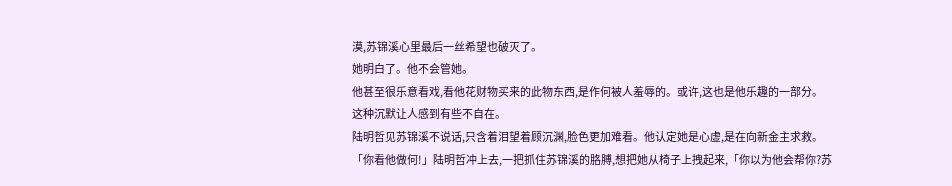漠,苏锦溪心里最后一丝希望也破灭了。
她明白了。他不会管她。
他甚至很乐意看戏,看他花财物买来的此物东西,是作何被人羞辱的。或许,这也是他乐趣的一部分。
这种沉默让人感到有些不自在。
陆明哲见苏锦溪不说话,只含着泪望着顾沉渊,脸色更加难看。他认定她是心虚,是在向新金主求救。
「你看他做何!」陆明哲冲上去,一把抓住苏锦溪的胳膊,想把她从椅子上拽起来,「你以为他会帮你?苏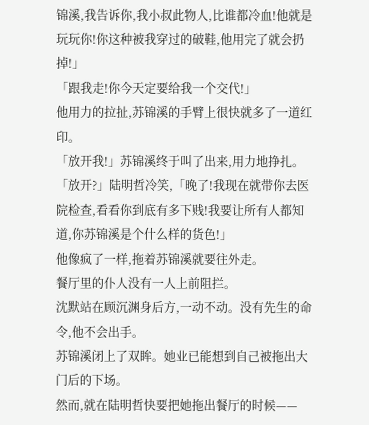锦溪,我告诉你,我小叔此物人,比谁都冷血!他就是玩玩你!你这种被我穿过的破鞋,他用完了就会扔掉!」
「跟我走!你今天定要给我一个交代!」
他用力的拉扯,苏锦溪的手臂上很快就多了一道红印。
「放开我!」苏锦溪终于叫了出来,用力地挣扎。
「放开?」陆明哲冷笑,「晚了!我现在就带你去医院检查,看看你到底有多下贱!我要让所有人都知道,你苏锦溪是个什么样的货色!」
他像疯了一样,拖着苏锦溪就要往外走。
餐厅里的仆人没有一人上前阻拦。
沈默站在顾沉渊身后方,一动不动。没有先生的命令,他不会出手。
苏锦溪闭上了双眸。她业已能想到自己被拖出大门后的下场。
然而,就在陆明哲快要把她拖出餐厅的时候——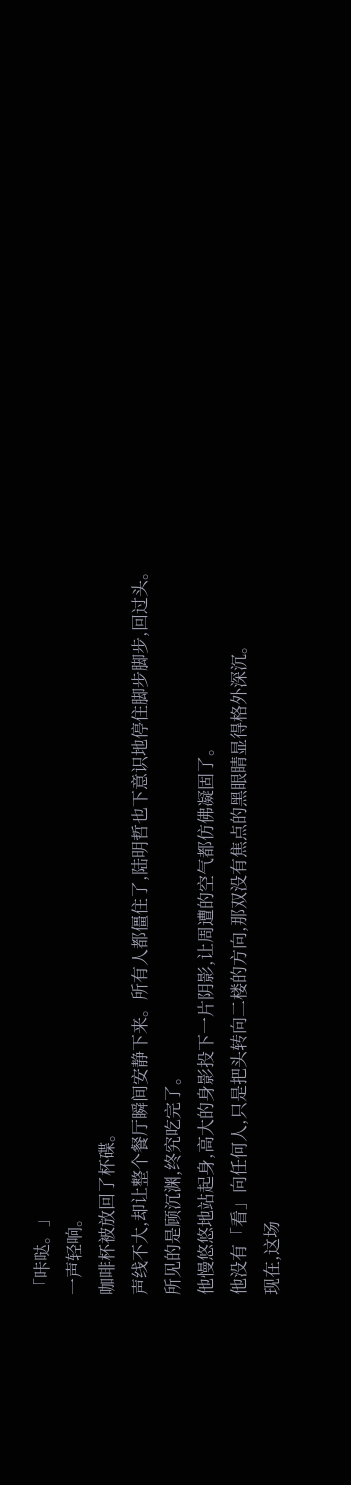「咔哒。」
一声轻响。
咖啡杯被放回了杯碟。
声线不大,却让整个餐厅瞬间安静下来。所有人都僵住了,陆明哲也下意识地停住脚步脚步,回过头。
所见的是顾沉渊,终究吃完了。
他慢悠悠地站起身,高大的身影投下一片阴影,让周遭的空气都仿佛凝固了。
他没有「看」向任何人,只是把头转向二楼的方向,那双没有焦点的黑眼睛显得格外深沉。
现在,这场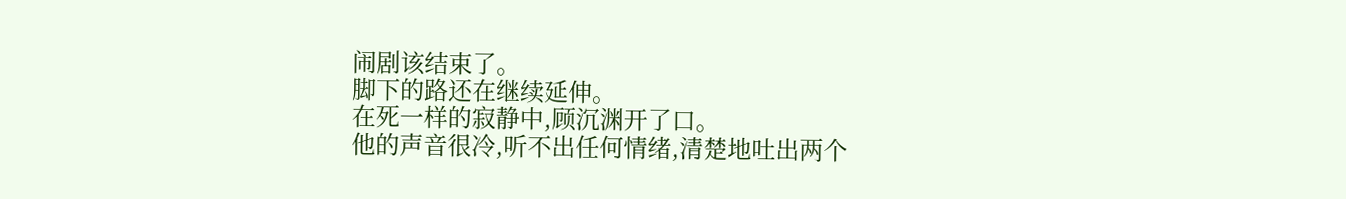闹剧该结束了。
脚下的路还在继续延伸。
在死一样的寂静中,顾沉渊开了口。
他的声音很冷,听不出任何情绪,清楚地吐出两个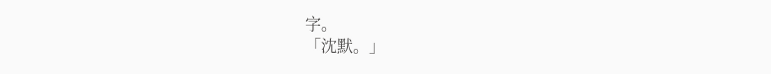字。
「沈默。」